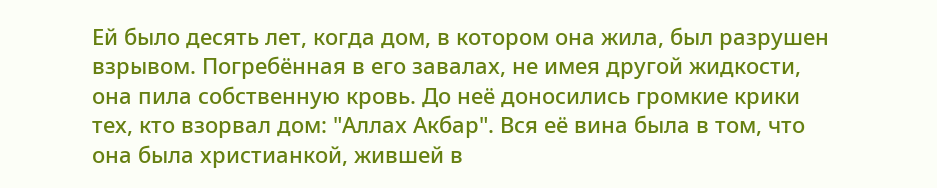Ей было десять лет, когда дом, в котором она жила, был разрушен взрывом. Погребённая в его завалах, не имея другой жидкости, она пила собственную кровь. До неё доносились громкие крики тех, кто взорвал дом: "Аллах Акбар". Вся её вина была в том, что она была христианкой, жившей в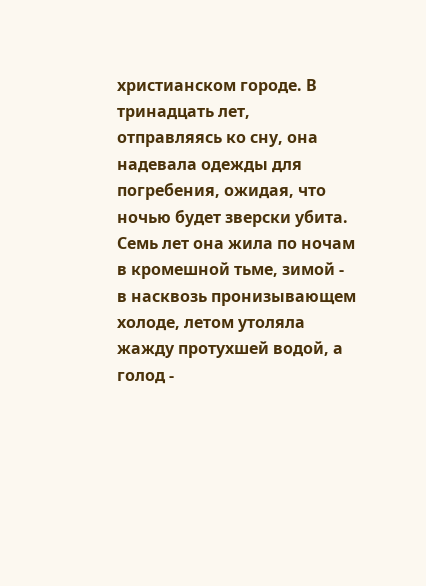христианском городе. В тринадцать лет, отправляясь ко сну, она надевала одежды для погребения, ожидая, что ночью будет зверски убита. Семь лет она жила по ночам в кромешной тьме, зимой - в насквозь пронизывающем холоде, летом утоляла жажду протухшей водой, а голод -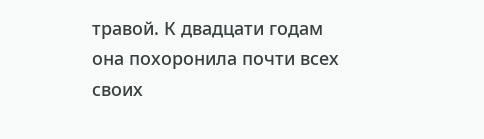травой. К двадцати годам она похоронила почти всех своих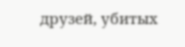друзей, убитых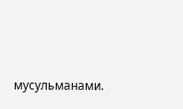мусульманами.